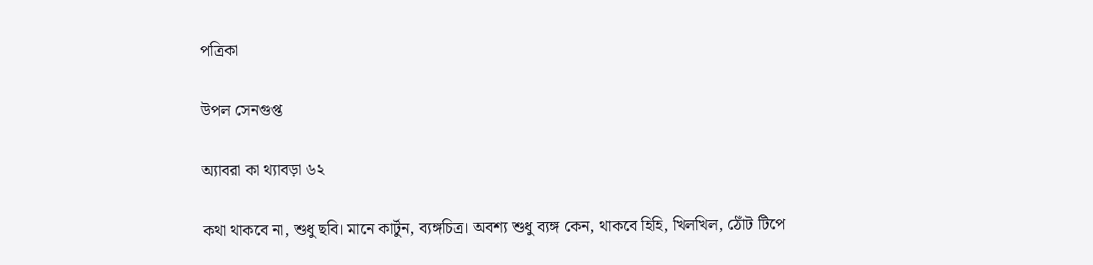পত্রিকা

উপল সেনগুপ্ত

অ্যাবরা কা থ্যাবড়া ৬২

কথা থাকবে না, শুধু ছবি। মানে কার্টুন, ব্যঙ্গচিত্র। অবশ্য শুধু ব্যঙ্গ কেন, থাকবে হিহি, খিলখিল, ঠোঁট টিপে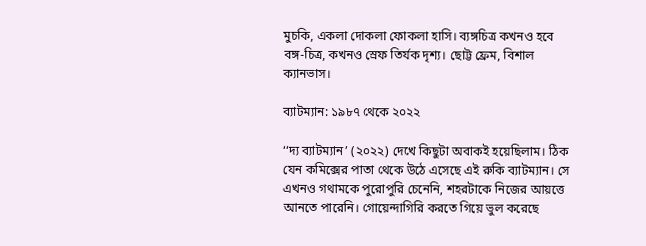মুচকি, একলা দোকলা ফোকলা হাসি। ব্যঙ্গচিত্র কখনও হবে বঙ্গ-চিত্র, কখনও স্রেফ তির্যক দৃশ্য। ছোট্ট ফ্রেম, বিশাল ক্যানভাস।

ব্যাটম্যান: ১৯৮৭ থেকে ২০২২

‘‘দ্য ব্যাটম্যান’ (২০২২) দেখে কিছুটা অবাকই হয়েছিলাম। ঠিক যেন কমিক্সের পাতা থেকে উঠে এসেছে এই রুকি ব্যাটম্যান। সে এখনও গথামকে পুরোপুরি চেনেনি, শহরটাকে নিজের আয়ত্তে আনতে পারেনি। গোয়েন্দাগিরি করতে গিয়ে ভুল করেছে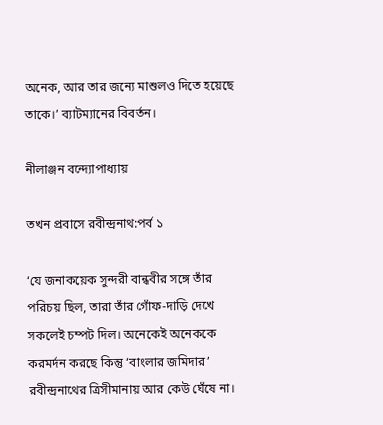অনেক, আর তার জন্যে মাশুলও দিতে হয়েছে তাকে।’ ব্যাটম্যানের বিবর্তন।

নীলাঞ্জন বন্দ্যোপাধ্যায়

তখন প্রবাসে রবীন্দ্রনাথ:পর্ব ১

‘যে জনাকয়েক সুন্দরী বান্ধবীর সঙ্গে তাঁর পরিচয় ছিল, তারা তাঁর গোঁফ-দাড়ি দেখে সকলেই চম্পট দিল। অনেকেই অনেককে করমর্দন করছে কিন্তু ‘বাংলার জমিদার’ রবীন্দ্রনাথের ত্রিসীমানায় আর কেউ ঘেঁষে না।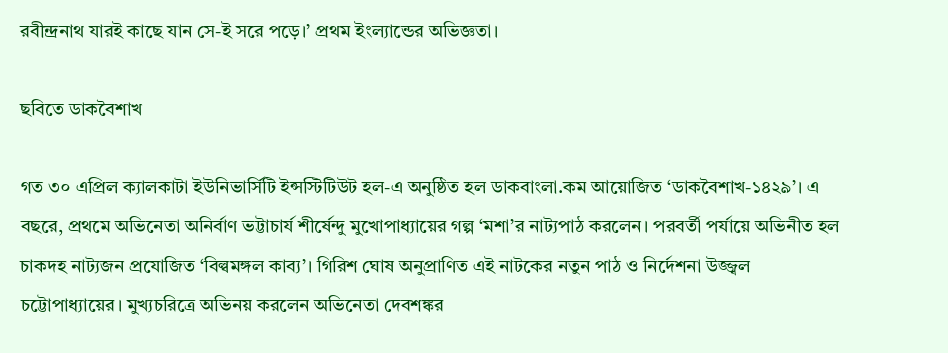রবীন্দ্রনাথ যারই কাছে যান সে-ই সরে পড়ে।’ প্রথম ইংল্যান্ডের অভিজ্ঞতা।

ছবিতে ডাকবৈশাখ

গত ৩০ এপ্রিল ক্যালকাটা ইউনিভার্সিটি ইন্সস্টিটিউট হল-এ অনুষ্ঠিত হল ডাকবাংলা.কম আয়োজিত ‘ডাকবৈশাখ-১৪২৯’। এ বছরে, প্রথমে অভিনেতা অনির্বাণ ভট্টাচার্য শীর্ষেন্দু মুখোপাধ্যায়ের গল্প ‘মশা’র নাট্যপাঠ করলেন। পরবর্তী পর্যায়ে অভিনীত হল চাকদহ নাট্যজন প্রযোজিত ‘বিল্বমঙ্গল কাব্য’। গিরিশ ঘোষ অনুপ্রাণিত এই নাটকের নতুন পাঠ ও নির্দেশনা উজ্জ্বল চট্টোপাধ্যায়ের। মুখ্যচরিত্রে অভিনয় করলেন অভিনেতা দেবশঙ্কর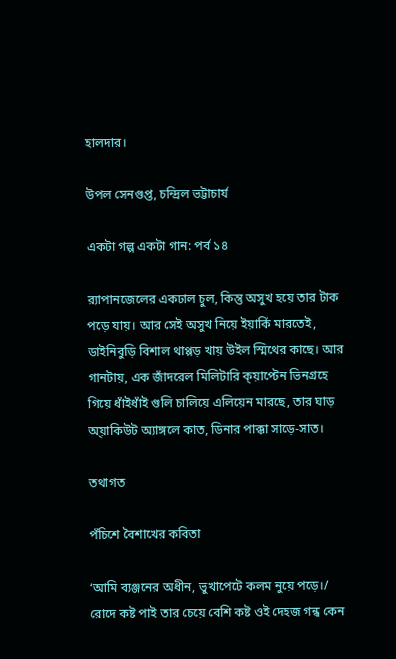হালদার।

উপল সেনগুপ্ত, চন্দ্রিল ভট্টাচার্য

একটা গল্প একটা গান: পর্ব ১৪

ব়্যাপানজেলের একঢাল চুল, কিন্তু অসুখ হয়ে তার টাক পড়ে যায়। আর সেই অসুখ নিয়ে ইয়ার্কি মারতেই, ডাইনিবুড়ি বিশাল থাপ্পড় খায় উইল স্মিথের কাছে। আর গানটায়, এক জাঁদরেল মিলিটারি ক্য়াপ্টেন ভিনগ্রহে গিয়ে ধাঁইধাঁই গুলি চালিয়ে এলিয়েন মারছে, তার ঘাড় অ্য়াকিউট অ্যাঙ্গলে কাত, ডিনার পাক্কা সাড়ে-সাত।

তথাগত

পঁচিশে বৈশাখের কবিতা

‘আমি ব্যঞ্জনের অধীন, ভুখাপেটে কলম নুয়ে পড়ে।/ রোদে কষ্ট পাই তার চেয়ে বেশি কষ্ট ওই দেহজ গন্ধ কেন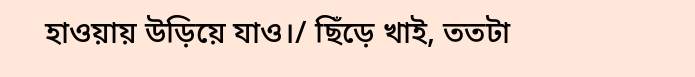হাওয়ায় উড়িয়ে যাও।/ ছিঁড়ে খাই, ততটা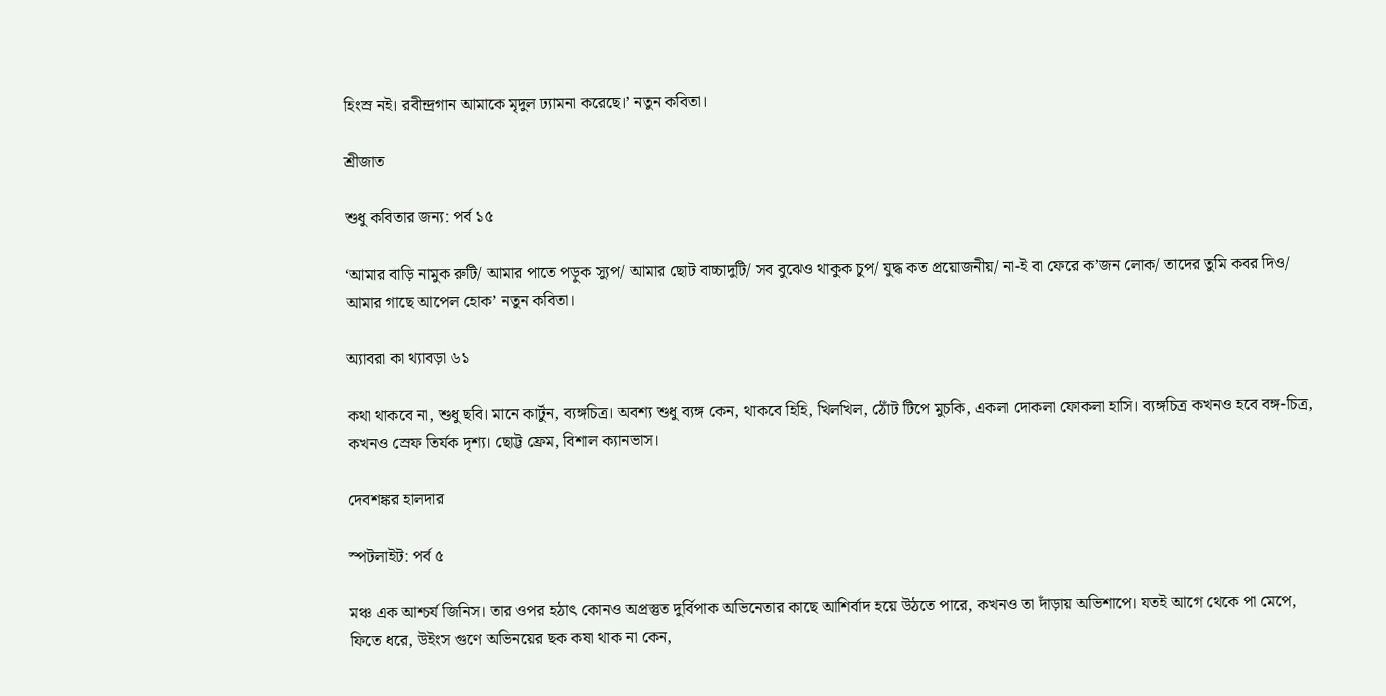হিংস্র নই। রবীন্দ্রগান আমাকে মৃদুল ঢ্যামনা করেছে।’ নতুন কবিতা।

শ্রীজাত

শুধু কবিতার জন্য: পর্ব ১৫

‘আমার বাড়ি নামুক রুটি/ আমার পাতে পড়ুক স্যুপ/ আমার ছোট বাচ্চাদুটি/ সব বুঝেও থাকুক চুপ/ যুদ্ধ কত প্রয়োজনীয়/ না-ই বা ফেরে ক’জন লোক/ তাদের তুমি কবর দিও/ আমার গাছে আপেল হোক’ নতুন কবিতা।

অ্যাবরা কা থ্যাবড়া ৬১

কথা থাকবে না, শুধু ছবি। মানে কার্টুন, ব্যঙ্গচিত্র। অবশ্য শুধু ব্যঙ্গ কেন, থাকবে হিহি, খিলখিল, ঠোঁট টিপে মুচকি, একলা দোকলা ফোকলা হাসি। ব্যঙ্গচিত্র কখনও হবে বঙ্গ-চিত্র, কখনও স্রেফ তির্যক দৃশ্য। ছোট্ট ফ্রেম, বিশাল ক্যানভাস।

দেবশঙ্কর হালদার

স্পটলাইট: পর্ব ৫

মঞ্চ এক আশ্চর্য জিনিস। তার ওপর হঠাৎ কোনও অপ্রস্তুত দুর্বিপাক অভিনেতার কাছে আশির্বাদ হয়ে উঠতে পারে, কখনও তা দাঁড়ায় অভিশাপে। যতই আগে থেকে পা মেপে, ফিতে ধরে, উইংস গুণে অভিনয়ের ছক কষা থাক না কেন,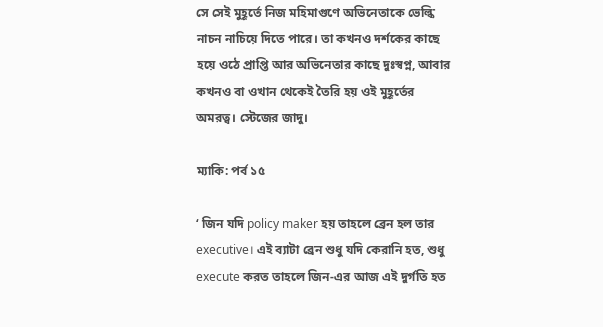সে সেই মুহূর্তে নিজ মহিমাগুণে অভিনেতাকে ভেল্কি নাচন নাচিয়ে দিতে পারে। তা কখনও দর্শকের কাছে হয়ে ওঠে প্রাপ্তি আর অভিনেতার কাছে দুঃস্বপ্ন, আবার কখনও বা ওখান থেকেই তৈরি হয় ওই মুহূর্তের অমরত্ব। স্টেজের জাদু।

ম্যাকি: পর্ব ১৫

‘ জিন যদি policy maker হয় তাহলে ব্রেন হল তার executive। এই ব্যাটা ব্রেন শুধু যদি কেরানি হত, শুধু execute করত তাহলে জিন-এর আজ এই দুর্গতি হত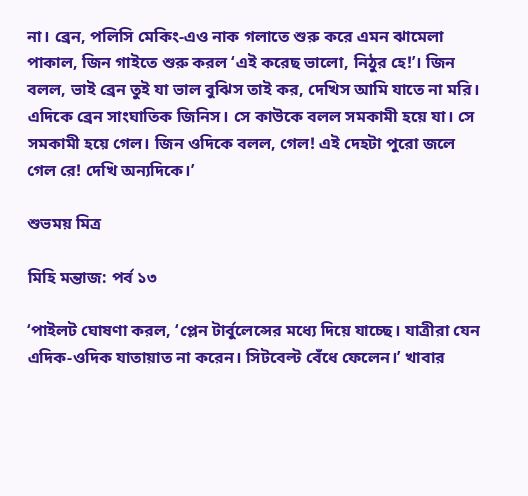না। ব্রেন, পলিসি মেকিং-এও নাক গলাতে শুরু করে এমন ঝামেলা পাকাল, জিন গাইতে শুরু করল ‘এই করেছ ভালো, নিঠুর হে!’। জিন বলল, ভাই ব্রেন তুই যা ভাল বুঝিস তাই কর, দেখিস আমি যাতে না মরি। এদিকে ব্রেন সাংঘাতিক জিনিস। সে কাউকে বলল সমকামী হয়ে যা। সে সমকামী হয়ে গেল। জিন ওদিকে বলল, গেল! এই দেহটা পুরো জলে গেল রে! দেখি অন্যদিকে।’

শুভময় মিত্র

মিহি মন্তাজ: পর্ব ১৩

‘পাইলট ঘোষণা করল, ‘প্লেন টার্বুলেন্সের মধ্যে দিয়ে যাচ্ছে। যাত্রীরা যেন এদিক-ওদিক যাতায়াত না করেন। সিটবেল্ট বেঁধে ফেলেন।’ খাবার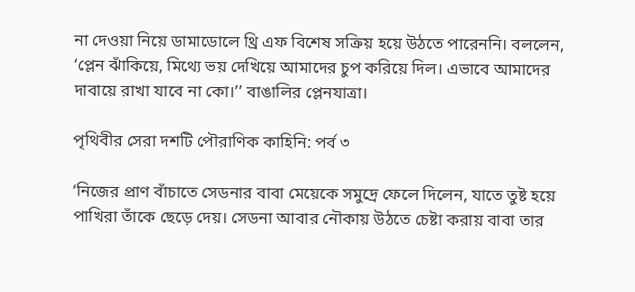না দেওয়া নিয়ে ডামাডোলে থ্রি এফ বিশেষ সক্রিয় হয়ে উঠতে পারেননি। বললেন, ‘প্লেন ঝাঁকিয়ে, মিথ্যে ভয় দেখিয়ে আমাদের চুপ করিয়ে দিল। এভাবে আমাদের দাবায়ে রাখা যাবে না কো।’’ বাঙালির প্লেনযাত্রা।

পৃথিবীর সেরা দশটি পৌরাণিক কাহিনি: পর্ব ৩

‘নিজের প্রাণ বাঁচাতে সেডনার বাবা মেয়েকে সমুদ্রে ফেলে দিলেন, যাতে তুষ্ট হয়ে পাখিরা তাঁকে ছেড়ে দেয়। সেডনা আবার নৌকায় উঠতে চেষ্টা করায় বাবা তার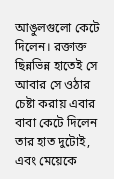আঙুলগুলো কেটে দিলেন। রক্তাক্ত ছিন্নভিন্ন হাতেই সে আবার সে ওঠার চেষ্টা করায় এবার বাবা কেটে দিলেন তার হাত দুটোই, এবং মেয়েকে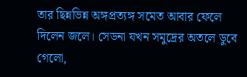তার ছিন্নভিন্ন অঙ্গপ্রত্যঙ্গ সমেত আবার ফেলে দিলেন জলে। সেডনা যখন সমুদ্রের অতলে ডুবে গেলো,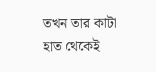তখন তার কাটা হাত থেকেই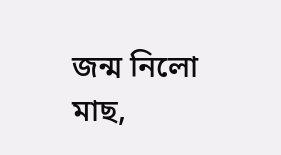জন্ম নিলো মাছ,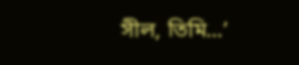সীল, তিমি…’